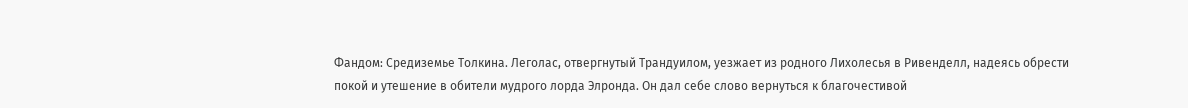Фандом: Средиземье Толкина. Леголас, отвергнутый Трандуилом, уезжает из родного Лихолесья в Ривенделл, надеясь обрести покой и утешение в обители мудрого лорда Элронда. Он дал себе слово вернуться к благочестивой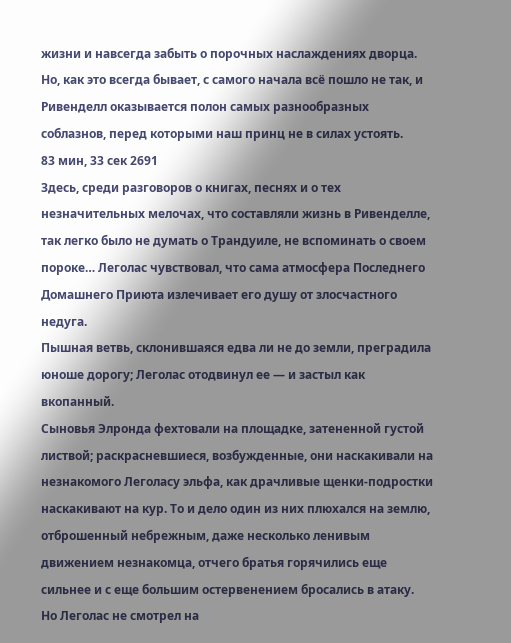жизни и навсегда забыть о порочных наслаждениях дворца. Но, как это всегда бывает, с самого начала всё пошло не так, и Ривенделл оказывается полон самых разнообразных соблазнов, перед которыми наш принц не в силах устоять.
83 мин, 33 сек 2691
Здесь, среди разговоров о книгах, песнях и о тех незначительных мелочах, что составляли жизнь в Ривенделле, так легко было не думать о Трандуиле, не вспоминать о своем пороке… Леголас чувствовал, что сама атмосфера Последнего Домашнего Приюта излечивает его душу от злосчастного недуга.
Пышная ветвь, склонившаяся едва ли не до земли, преградила юноше дорогу; Леголас отодвинул ее — и застыл как вкопанный.
Сыновья Элронда фехтовали на площадке, затененной густой листвой; раскрасневшиеся, возбужденные, они наскакивали на незнакомого Леголасу эльфа, как драчливые щенки-подростки наскакивают на кур. То и дело один из них плюхался на землю, отброшенный небрежным, даже несколько ленивым движением незнакомца, отчего братья горячились еще сильнее и с еще большим остервенением бросались в атаку.
Но Леголас не смотрел на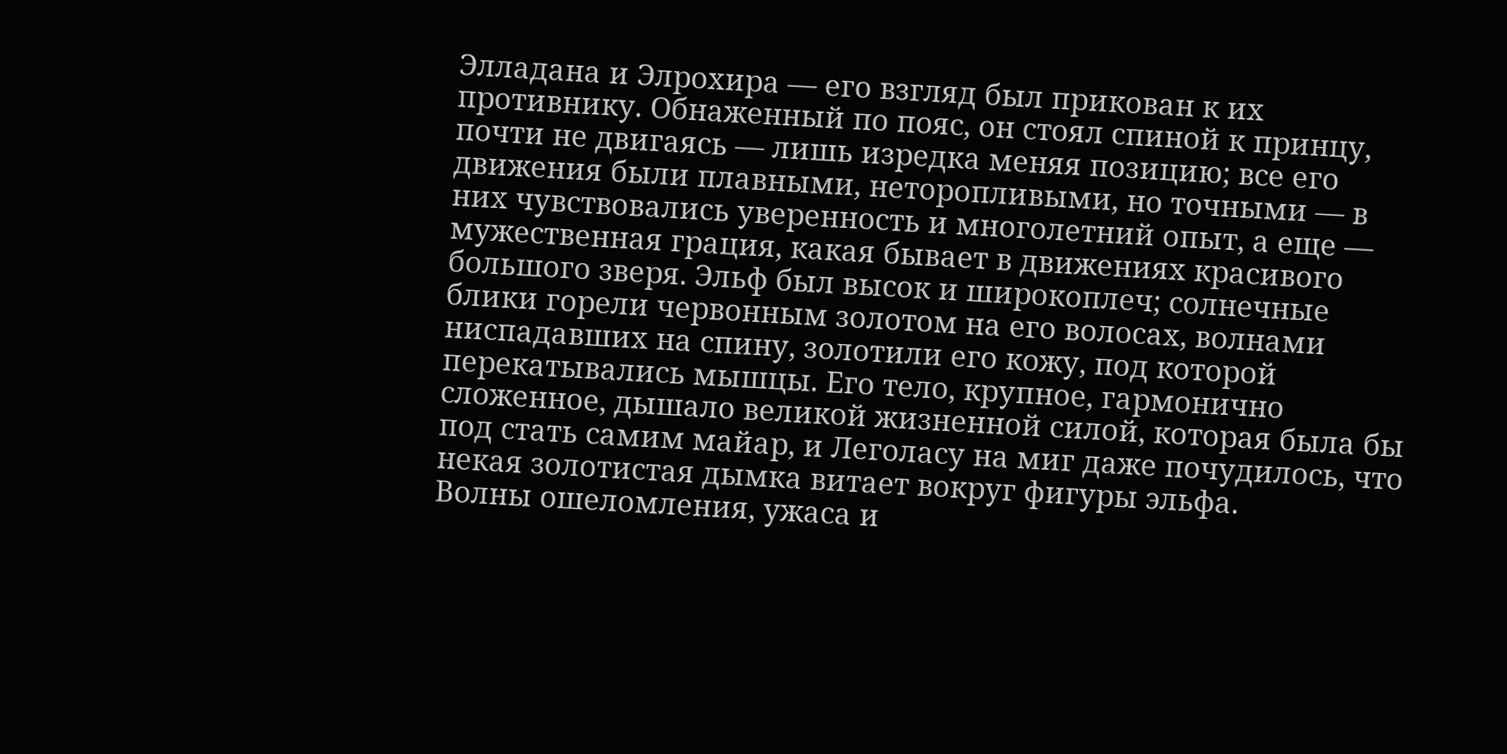Элладана и Элрохира — его взгляд был прикован к их противнику. Обнаженный по пояс, он стоял спиной к принцу, почти не двигаясь — лишь изредка меняя позицию; все его движения были плавными, неторопливыми, но точными — в них чувствовались уверенность и многолетний опыт, а еще — мужественная грация, какая бывает в движениях красивого большого зверя. Эльф был высок и широкоплеч; солнечные блики горели червонным золотом на его волосах, волнами ниспадавших на спину, золотили его кожу, под которой перекатывались мышцы. Его тело, крупное, гармонично сложенное, дышало великой жизненной силой, которая была бы под стать самим майар, и Леголасу на миг даже почудилось, что некая золотистая дымка витает вокруг фигуры эльфа.
Волны ошеломления, ужаса и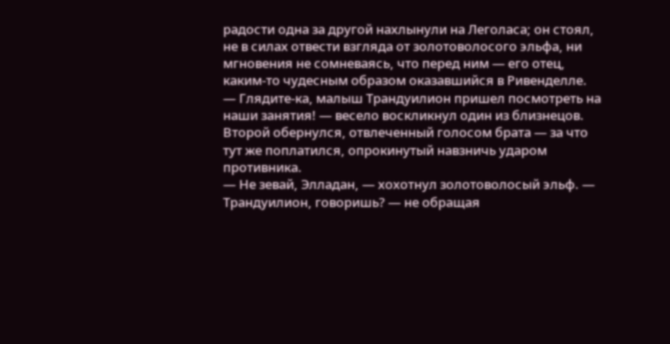радости одна за другой нахлынули на Леголаса; он стоял, не в силах отвести взгляда от золотоволосого эльфа, ни мгновения не сомневаясь, что перед ним — его отец, каким-то чудесным образом оказавшийся в Ривенделле.
— Глядите-ка, малыш Трандуилион пришел посмотреть на наши занятия! — весело воскликнул один из близнецов. Второй обернулся, отвлеченный голосом брата — за что тут же поплатился, опрокинутый навзничь ударом противника.
— Не зевай, Элладан, — хохотнул золотоволосый эльф. — Трандуилион, говоришь? — не обращая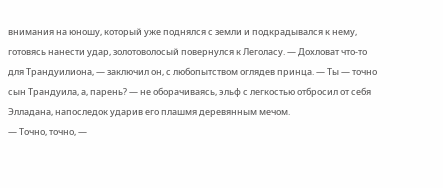внимания на юношу, который уже поднялся с земли и подкрадывался к нему, готовясь нанести удар, золотоволосый повернулся к Леголасу. — Дохловат что-то для Трандуилиона, — заключил он, с любопытством оглядев принца. — Ты — точно сын Трандуила, а, парень? — не оборачиваясь, эльф с легкостью отбросил от себя Элладана, напоследок ударив его плашмя деревянным мечом.
— Точно, точно, —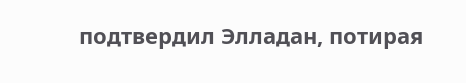подтвердил Элладан, потирая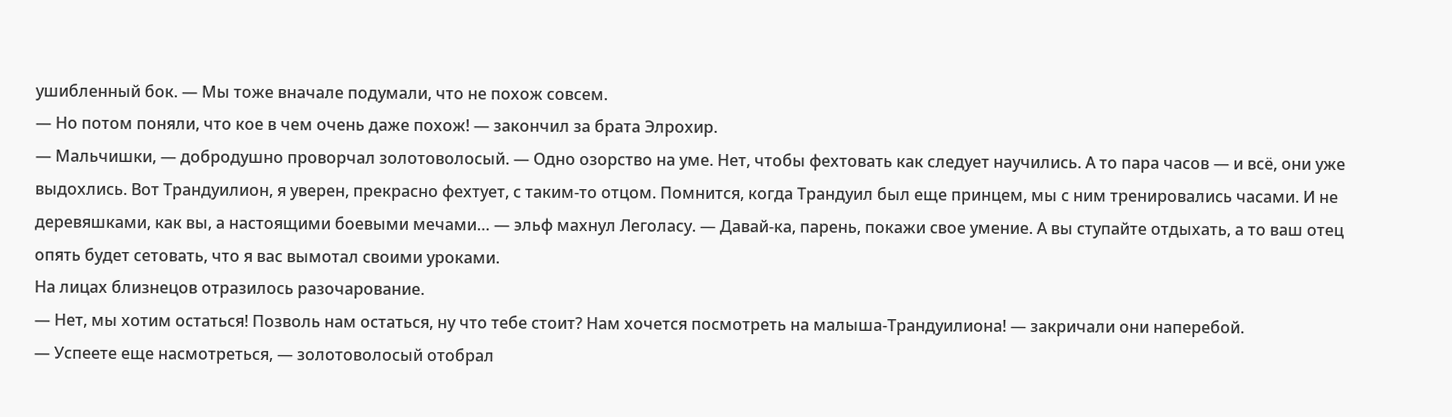ушибленный бок. — Мы тоже вначале подумали, что не похож совсем.
— Но потом поняли, что кое в чем очень даже похож! — закончил за брата Элрохир.
— Мальчишки, — добродушно проворчал золотоволосый. — Одно озорство на уме. Нет, чтобы фехтовать как следует научились. А то пара часов — и всё, они уже выдохлись. Вот Трандуилион, я уверен, прекрасно фехтует, с таким-то отцом. Помнится, когда Трандуил был еще принцем, мы с ним тренировались часами. И не деревяшками, как вы, а настоящими боевыми мечами… — эльф махнул Леголасу. — Давай-ка, парень, покажи свое умение. А вы ступайте отдыхать, а то ваш отец опять будет сетовать, что я вас вымотал своими уроками.
На лицах близнецов отразилось разочарование.
— Нет, мы хотим остаться! Позволь нам остаться, ну что тебе стоит? Нам хочется посмотреть на малыша-Трандуилиона! — закричали они наперебой.
— Успеете еще насмотреться, — золотоволосый отобрал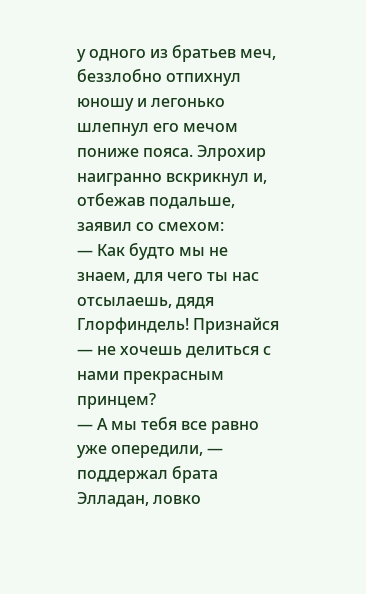у одного из братьев меч, беззлобно отпихнул юношу и легонько шлепнул его мечом пониже пояса. Элрохир наигранно вскрикнул и, отбежав подальше, заявил со смехом:
— Как будто мы не знаем, для чего ты нас отсылаешь, дядя Глорфиндель! Признайся — не хочешь делиться с нами прекрасным принцем?
— А мы тебя все равно уже опередили, — поддержал брата Элладан, ловко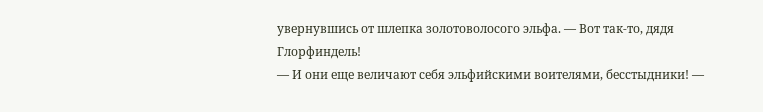увернувшись от шлепка золотоволосого эльфа. — Вот так-то, дядя Глорфиндель!
— И они еще величают себя эльфийскими воителями, бесстыдники! —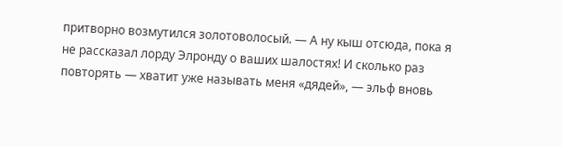притворно возмутился золотоволосый. — А ну кыш отсюда, пока я не рассказал лорду Элронду о ваших шалостях! И сколько раз повторять — хватит уже называть меня «дядей», — эльф вновь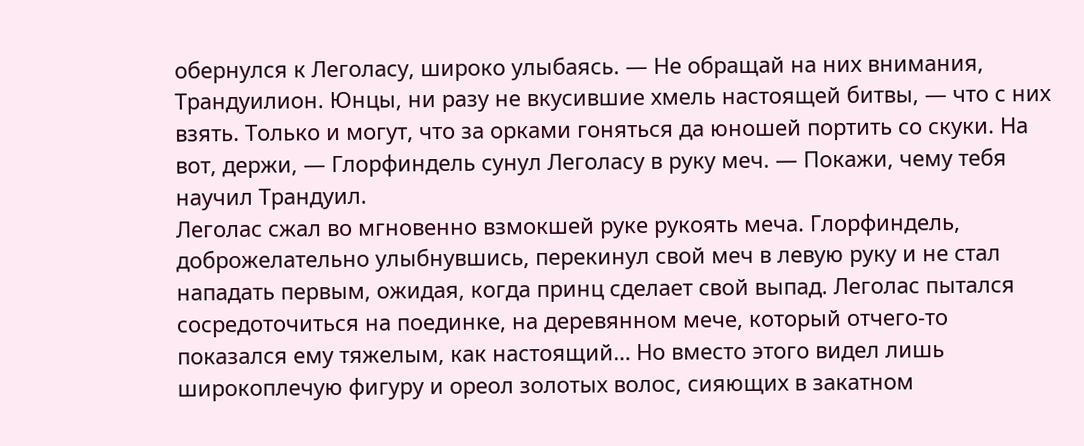обернулся к Леголасу, широко улыбаясь. — Не обращай на них внимания, Трандуилион. Юнцы, ни разу не вкусившие хмель настоящей битвы, — что с них взять. Только и могут, что за орками гоняться да юношей портить со скуки. На вот, держи, — Глорфиндель сунул Леголасу в руку меч. — Покажи, чему тебя научил Трандуил.
Леголас сжал во мгновенно взмокшей руке рукоять меча. Глорфиндель, доброжелательно улыбнувшись, перекинул свой меч в левую руку и не стал нападать первым, ожидая, когда принц сделает свой выпад. Леголас пытался сосредоточиться на поединке, на деревянном мече, который отчего-то показался ему тяжелым, как настоящий… Но вместо этого видел лишь широкоплечую фигуру и ореол золотых волос, сияющих в закатном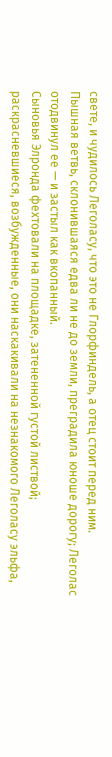свете, и чудилось Леголасу, что это не Глорфиндель, а отец стоит перед ним.
Пышная ветвь, склонившаяся едва ли не до земли, преградила юноше дорогу; Леголас отодвинул ее — и застыл как вкопанный.
Сыновья Элронда фехтовали на площадке, затененной густой листвой; раскрасневшиеся, возбужденные, они наскакивали на незнакомого Леголасу эльфа,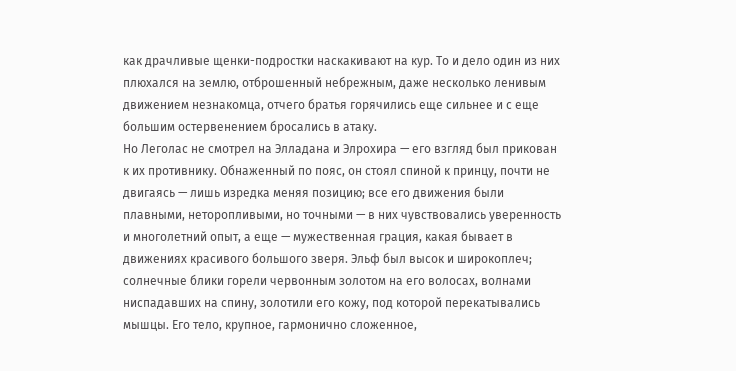как драчливые щенки-подростки наскакивают на кур. То и дело один из них плюхался на землю, отброшенный небрежным, даже несколько ленивым движением незнакомца, отчего братья горячились еще сильнее и с еще большим остервенением бросались в атаку.
Но Леголас не смотрел на Элладана и Элрохира — его взгляд был прикован к их противнику. Обнаженный по пояс, он стоял спиной к принцу, почти не двигаясь — лишь изредка меняя позицию; все его движения были плавными, неторопливыми, но точными — в них чувствовались уверенность и многолетний опыт, а еще — мужественная грация, какая бывает в движениях красивого большого зверя. Эльф был высок и широкоплеч; солнечные блики горели червонным золотом на его волосах, волнами ниспадавших на спину, золотили его кожу, под которой перекатывались мышцы. Его тело, крупное, гармонично сложенное,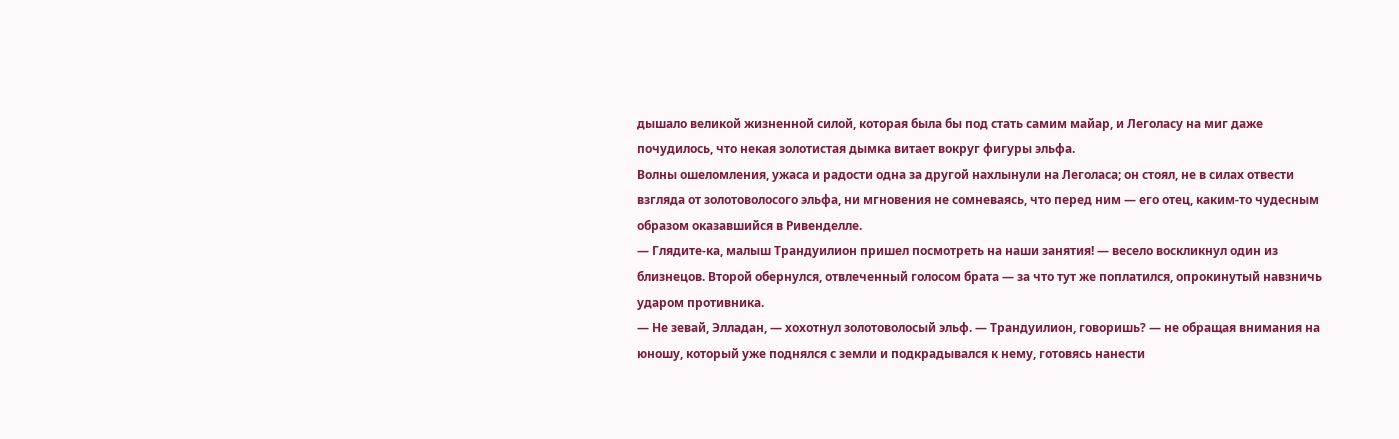дышало великой жизненной силой, которая была бы под стать самим майар, и Леголасу на миг даже почудилось, что некая золотистая дымка витает вокруг фигуры эльфа.
Волны ошеломления, ужаса и радости одна за другой нахлынули на Леголаса; он стоял, не в силах отвести взгляда от золотоволосого эльфа, ни мгновения не сомневаясь, что перед ним — его отец, каким-то чудесным образом оказавшийся в Ривенделле.
— Глядите-ка, малыш Трандуилион пришел посмотреть на наши занятия! — весело воскликнул один из близнецов. Второй обернулся, отвлеченный голосом брата — за что тут же поплатился, опрокинутый навзничь ударом противника.
— Не зевай, Элладан, — хохотнул золотоволосый эльф. — Трандуилион, говоришь? — не обращая внимания на юношу, который уже поднялся с земли и подкрадывался к нему, готовясь нанести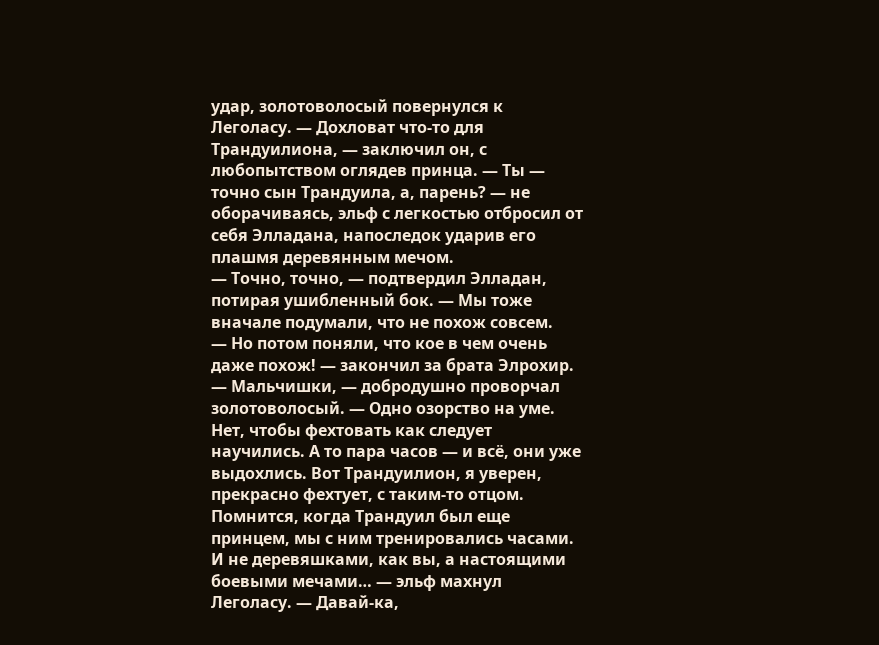удар, золотоволосый повернулся к Леголасу. — Дохловат что-то для Трандуилиона, — заключил он, с любопытством оглядев принца. — Ты — точно сын Трандуила, а, парень? — не оборачиваясь, эльф с легкостью отбросил от себя Элладана, напоследок ударив его плашмя деревянным мечом.
— Точно, точно, — подтвердил Элладан, потирая ушибленный бок. — Мы тоже вначале подумали, что не похож совсем.
— Но потом поняли, что кое в чем очень даже похож! — закончил за брата Элрохир.
— Мальчишки, — добродушно проворчал золотоволосый. — Одно озорство на уме. Нет, чтобы фехтовать как следует научились. А то пара часов — и всё, они уже выдохлись. Вот Трандуилион, я уверен, прекрасно фехтует, с таким-то отцом. Помнится, когда Трандуил был еще принцем, мы с ним тренировались часами. И не деревяшками, как вы, а настоящими боевыми мечами… — эльф махнул Леголасу. — Давай-ка,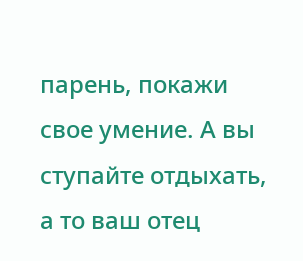парень, покажи свое умение. А вы ступайте отдыхать, а то ваш отец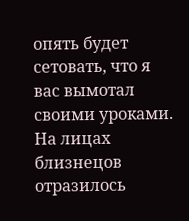опять будет сетовать, что я вас вымотал своими уроками.
На лицах близнецов отразилось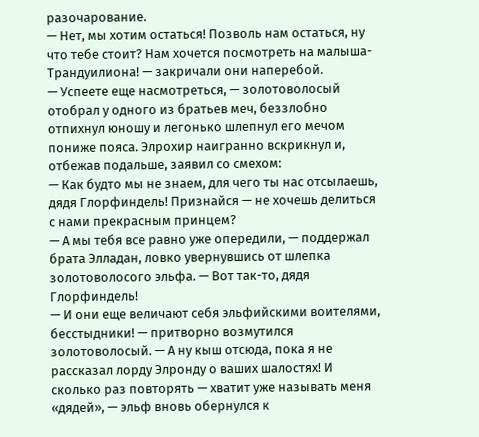разочарование.
— Нет, мы хотим остаться! Позволь нам остаться, ну что тебе стоит? Нам хочется посмотреть на малыша-Трандуилиона! — закричали они наперебой.
— Успеете еще насмотреться, — золотоволосый отобрал у одного из братьев меч, беззлобно отпихнул юношу и легонько шлепнул его мечом пониже пояса. Элрохир наигранно вскрикнул и, отбежав подальше, заявил со смехом:
— Как будто мы не знаем, для чего ты нас отсылаешь, дядя Глорфиндель! Признайся — не хочешь делиться с нами прекрасным принцем?
— А мы тебя все равно уже опередили, — поддержал брата Элладан, ловко увернувшись от шлепка золотоволосого эльфа. — Вот так-то, дядя Глорфиндель!
— И они еще величают себя эльфийскими воителями, бесстыдники! — притворно возмутился золотоволосый. — А ну кыш отсюда, пока я не рассказал лорду Элронду о ваших шалостях! И сколько раз повторять — хватит уже называть меня «дядей», — эльф вновь обернулся к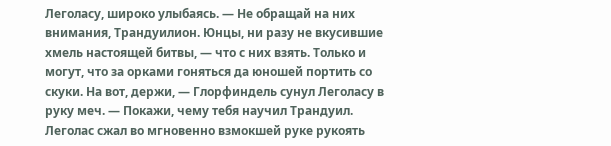Леголасу, широко улыбаясь. — Не обращай на них внимания, Трандуилион. Юнцы, ни разу не вкусившие хмель настоящей битвы, — что с них взять. Только и могут, что за орками гоняться да юношей портить со скуки. На вот, держи, — Глорфиндель сунул Леголасу в руку меч. — Покажи, чему тебя научил Трандуил.
Леголас сжал во мгновенно взмокшей руке рукоять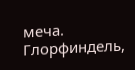меча. Глорфиндель,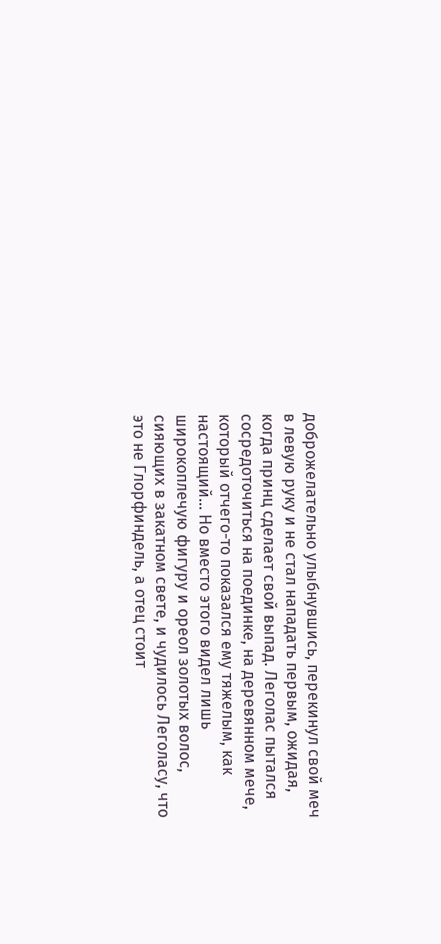доброжелательно улыбнувшись, перекинул свой меч в левую руку и не стал нападать первым, ожидая, когда принц сделает свой выпад. Леголас пытался сосредоточиться на поединке, на деревянном мече, который отчего-то показался ему тяжелым, как настоящий… Но вместо этого видел лишь широкоплечую фигуру и ореол золотых волос, сияющих в закатном свете, и чудилось Леголасу, что это не Глорфиндель, а отец стоит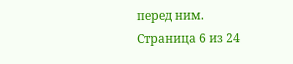перед ним.
Страница 6 из 24